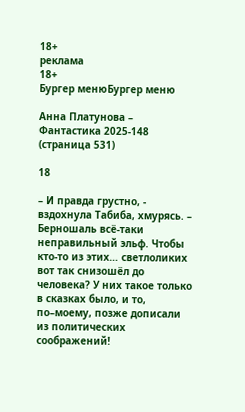18+
реклама
18+
Бургер менюБургер меню

Анна Платунова – Фантастика 2025-148 (страница 531)

18

– И правда грустно, - вздохнула Табиба, хмурясь. – Берношаль всё-таки неправильный эльф. Чтобы кто-то из этих… светлоликих вот так снизошёл до человека? У них такое только в сказках было, и то, по–моему, позже дописали из политических соображений!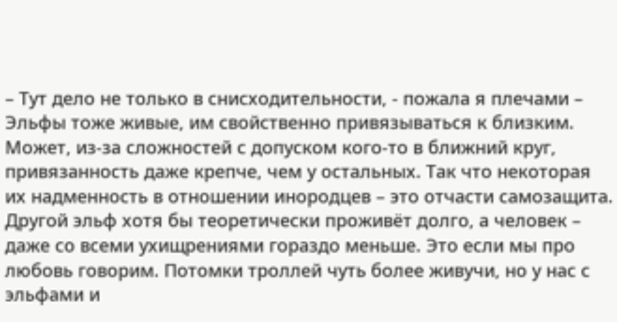– Тут дело не только в снисходительности, - пожала я плечами – Эльфы тоже живые, им свойственно привязываться к близким. Может, из-за сложностей с допуском кого-то в ближний круг, привязанность даже крепче, чем у остальных. Так что некоторая их надменность в отношении инородцев – это отчасти самозащита. Другой эльф хотя бы теоретически проживёт долго, а человек – даже со всеми ухищрениями гораздо меньше. Это если мы про любовь говорим. Потомки троллей чуть более живучи, но у нас с эльфами и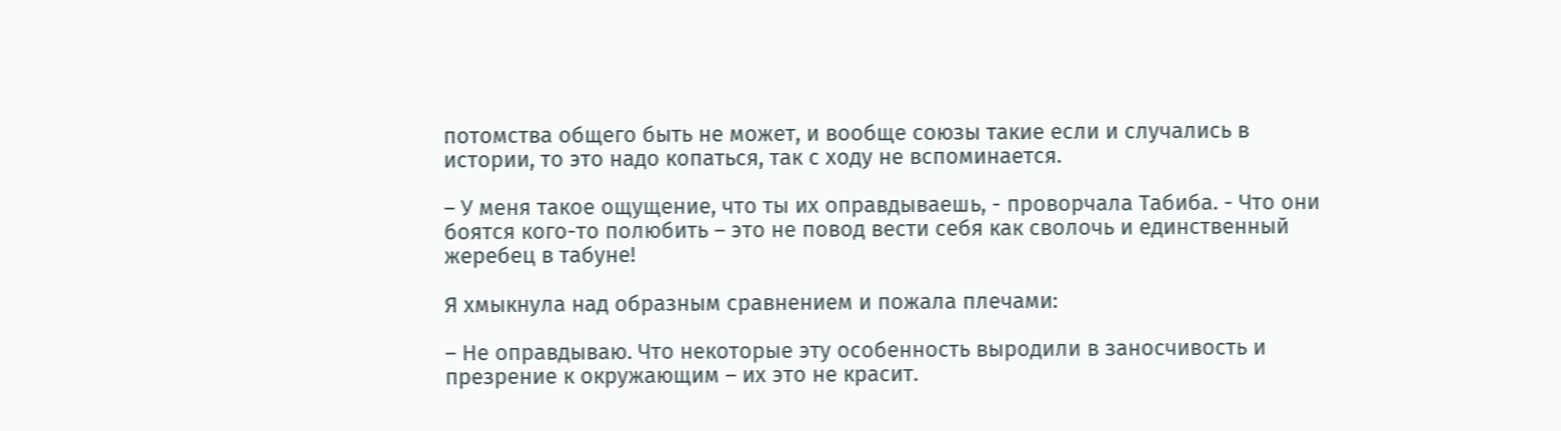потомства общего быть не может, и вообще союзы такие если и случались в истории, то это надо копаться, так с ходу не вспоминается.

– У меня такое ощущение, что ты их оправдываешь, - проворчала Табиба. - Что они боятся кого-то полюбить – это не повод вести себя как сволочь и единственный жеребец в табуне!

Я хмыкнула над образным сравнением и пожала плечами:

– Не оправдываю. Что некоторые эту особенность выродили в заносчивость и презрение к окружающим – их это не красит.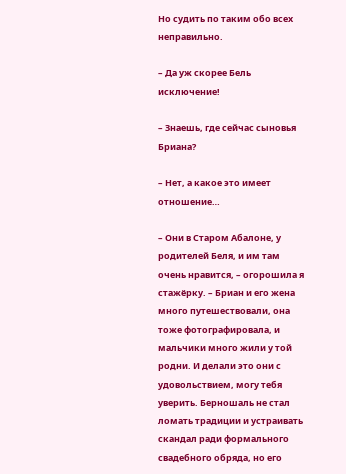Но судить по таким обо всех неправильно.

– Да уж скорее Бель исключение!

– Знаешь, где сейчас сыновья Бриана?

– Нет, а какое это имеет отношение…

– Они в Старом Абалоне, у родителей Беля, и им там очень нравится, – огорошила я стажёрку. – Бриан и его жена много путешествовали, она тоже фотографировала, и мальчики много жили у той родни. И делали это они с удовольствием, могу тебя уверить. Берношаль не стал ломать традиции и устраивать скандал ради формального свадебного обряда, но его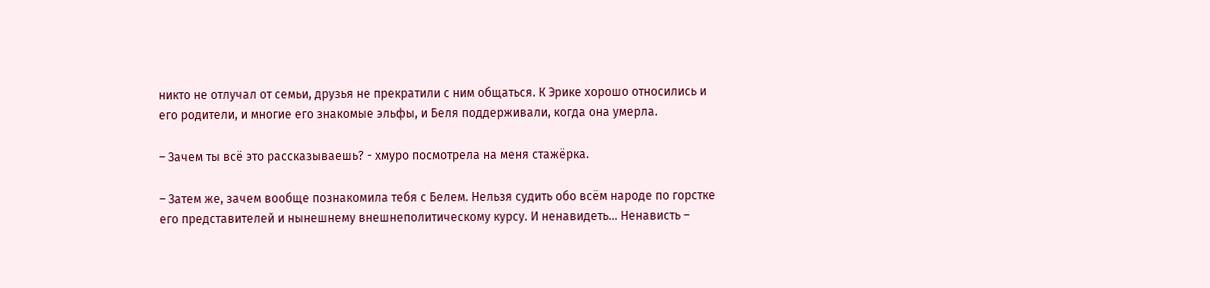никто не отлучал от семьи, друзья не прекратили с ним общаться. К Эрике хорошо относились и его родители, и многие его знакомые эльфы, и Беля поддерживали, когда она умерла.

– Зачем ты всё это рассказываешь? - хмуро посмотрела на меня стажёрка.

– Затем же, зачем вообще познакомила тебя с Белем. Нельзя судить обо всём народе по горстке его представителей и нынешнему внешнеполитическому курсу. И ненавидеть… Ненависть –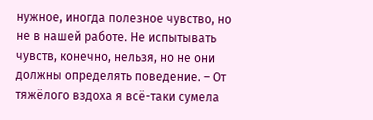нужное, иногда полезное чувство, но не в нашей работе. Не испытывать чувств, конечно, нельзя, но не они должны определять поведение. – От тяжёлого вздоха я всё-таки сумела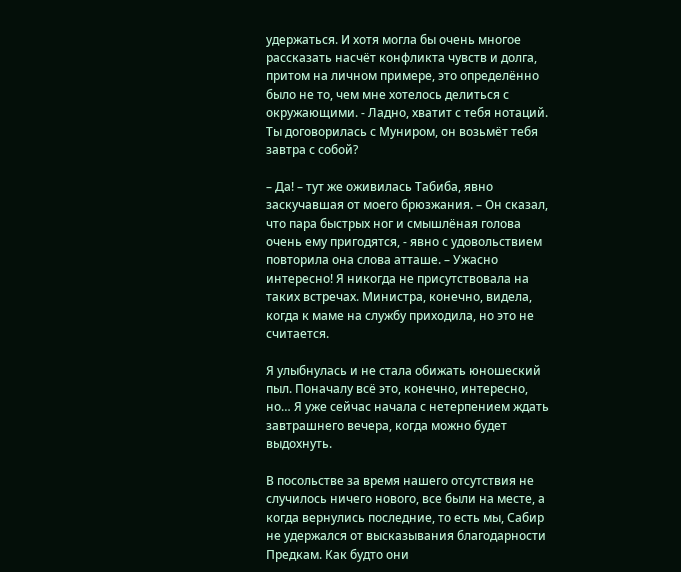удержаться. И хотя могла бы очень многое рассказать насчёт конфликта чувств и долга, притом на личном примере, это определённо было не то, чем мне хотелось делиться с окружающими. - Ладно, хватит с тебя нотаций. Ты договорилась с Муниром, он возьмёт тебя завтра с собой?

– Да! – тут же оживилась Табиба, явно заскучавшая от моего брюзжания. – Он сказал, что пара быстрых ног и смышлёная голова очень ему пригодятся, - явно с удовольствием повторила она слова атташе. – Ужасно интересно! Я никогда не присутствовала на таких встречах. Министра, конечно, видела, когда к маме на службу приходила, но это не считается.

Я улыбнулась и не стала обижать юношеский пыл. Поначалу всё это, конечно, интересно, но… Я уже сейчас начала с нетерпением ждать завтрашнего вечера, когда можно будет выдохнуть.

В посольстве за время нашего отсутствия не случилось ничего нового, все были на месте, а когда вернулись последние, то есть мы, Сабир не удержался от высказывания благодарности Предкам. Как будто они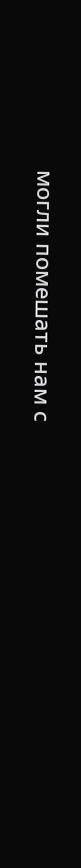могли помешать нам с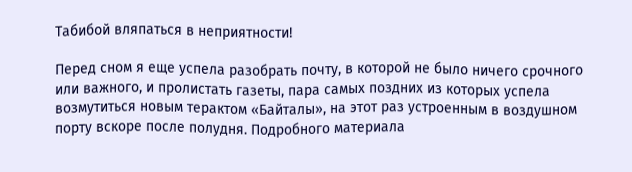Табибой вляпаться в неприятности!

Перед сном я еще успела разобрать почту, в которой не было ничего срочного или важного, и пролистать газеты, пара самых поздних из которых успела возмутиться новым терактом «Байталы», на этот раз устроенным в воздушном порту вскоре после полудня. Подробного материала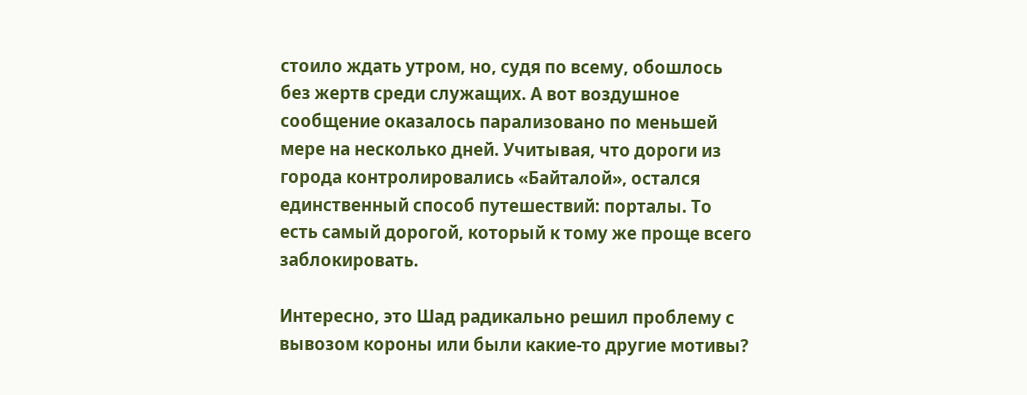стоило ждать утром, но, судя по всему, обошлось без жертв среди служащих. Α вот воздушное сообщение оказалось парализовано по меньшей мере на несколько дней. Учитывая, что дороги из города контролировались «Байталой», остался единственный способ путешествий: порталы. То есть самый дорогой, который к тому же проще всего заблокировать.

Интересно, это Шад радикально решил проблему с вывозом короны или были какие-то другие мотивы?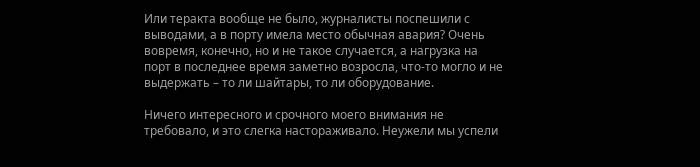Или теракта вообще не было, журналисты поспешили с выводами, а в порту имела место обычная авария? Очень вовремя, конечно, но и не такое случается, а нагрузка на порт в последнее время заметно возросла, что-то могло и не выдержать – то ли шайтары, то ли оборудование.

Ничего интересного и срочного моего внимания не требовало, и это слегка настораживало. Неужели мы успели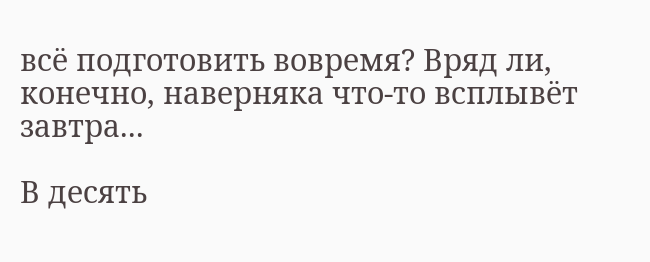всё подготовить вовремя? Вряд ли, конечно, наверняка что-то всплывёт завтра...

В десять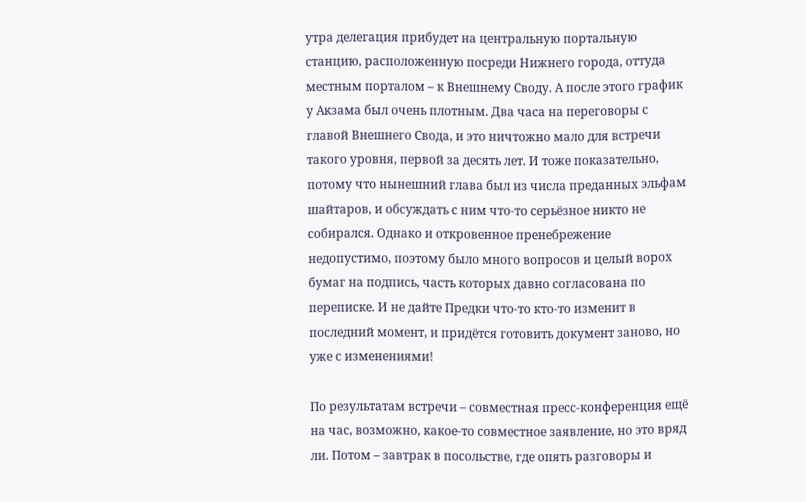утра делегация прибудет на центральную портальную станцию, расположенную посреди Нижнего города, оттуда местным порталом – к Внешнему Своду. А после этого график у Аĸзама был очень плотным. Два часа на переговоры с главой Внешнего Свода, и это ничтожно мало для встречи такого уровня, первой за десять лет. И тоже показательно, потому что нынешний глава был из числа преданных эльфам шайтаров, и обсуждать с ним что-то серьёзное никто не собирался. Однако и откровенное пренебрежение недопустимо, поэтому было много вопросов и целый ворох бумаг на подпись, часть которых давно согласована по переписке. И не дайте Предки что-то кто-то изменит в последний момент, и придётся готовить документ заново, но уже с изменениями!

По результатам встречи – совместная пресс-конференция ещё на час, возможно, какое-то совместное заявление, но это вряд ли. Потом – завтрак в посольстве, где опять разговоры и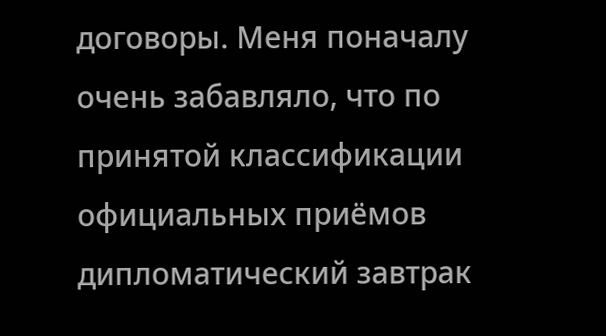договоры. Меня поначалу очень забавляло, что по принятой классификации официальных приёмов дипломатический завтрак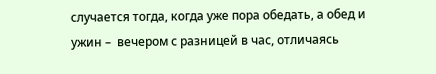случается тогда, когда уже пора обедать, а обед и ужин –  вечером с разницей в час, отличаясь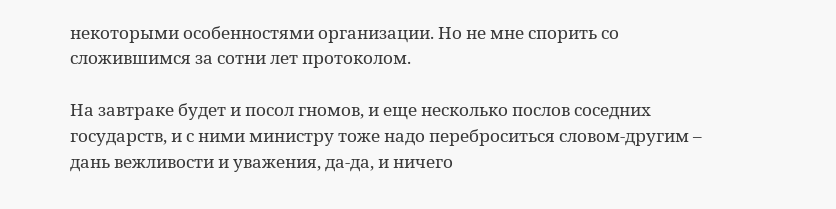некоторыми особенностями организации. Но не мне спорить со сложившимся за сотни лет протоколом.

На завтраке будет и посол гномов, и еще несколько послов соседних государств, и с ними министру тоже надо переброситься словом-другим – дань вежливости и уважения, да-да, и ничего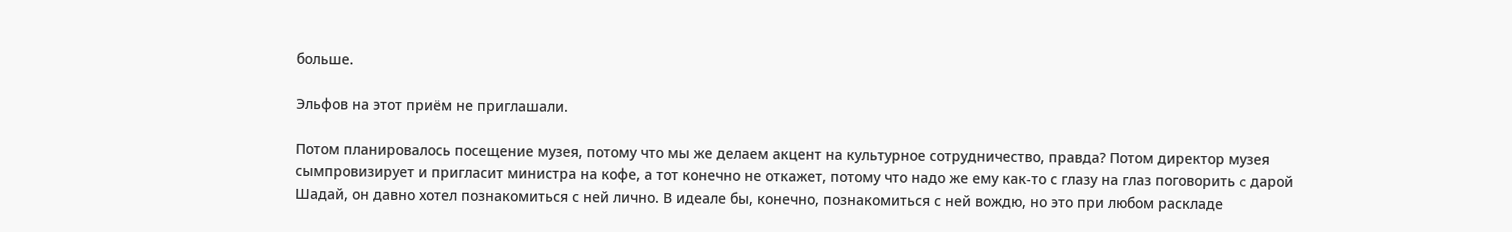больше.

Эльфов на этот приём не приглашали.

Потом планировалось посещение музея, потому что мы же делаем акцент на культурное сотрудничество, правда? Потом директор музея сымпровизирует и пригласит министра на кофе, а тот конечно не откажет, потому что надо же ему как-то с глазу на глаз поговорить c дарой Шадай, он давно хотел познакомиться с ней лично. В идеале бы, конечно, познакомиться с ней вождю, но это при любом раскладе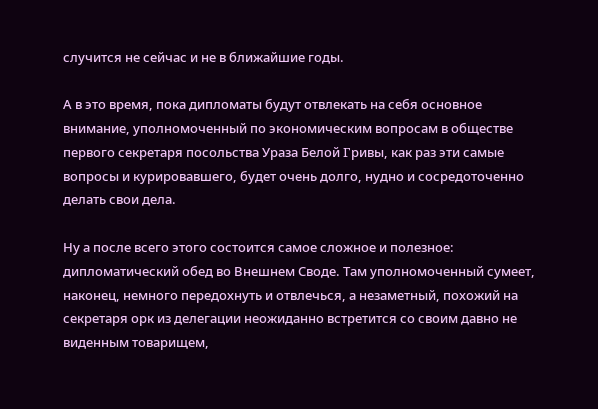случится не сейчас и не в ближайшие годы.

А в это время, пока дипломаты будут отвлекать на себя основное внимание, уполномоченный по экономическим вопросам в обществе первого секретаря посольства Ураза Белой Γривы, как раз эти самые вопросы и курировавшего, будет очень долго, нудно и сосредоточенно делать свои дела.

Ну а после всего этого состоится самое сложное и полезное: дипломатический обед во Внешнем Своде. Там уполномоченный сумеет, наконец, немного передохнуть и отвлечься, а незаметный, похожий на секретаря орк из делегации неожиданно встретится со своим давно не виденным товарищем,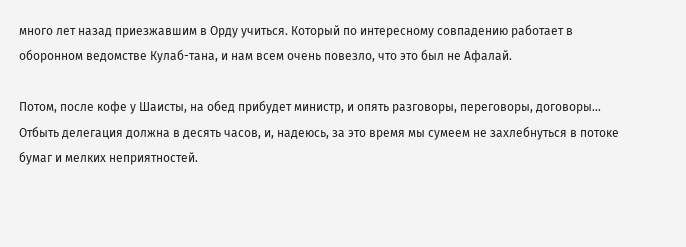много лет назад приезжавшим в Орду учиться. Который по интересному совпадению работает в оборонном ведомстве Кулаб-тана, и нам всем очень повезло, что это был не Афалай.

Потом, после кофе у Шаисты, на обед прибудет министр, и опять разговоры, переговоры, договоры… Отбыть делегация должна в десять часов, и, надеюсь, за это время мы сумеем не захлебнуться в потоке бумаг и мелких неприятностей.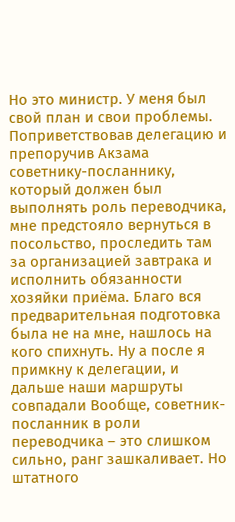Но это министр. У меня был свой план и свои проблемы. Поприветствовав делегацию и препоручив Акзама советнику-посланнику, который должен был выполнять роль переводчика, мне предстояло вернуться в посольство, проследить там за организацией завтрака и исполнить обязанности хозяйки приёма. Благо вся предварительная подготовка была не на мне, нашлось на кого спихнуть. Ну а после я примкну к делегации, и дальше наши маршруты совпадали Вообще, советник-посланник в роли переводчика – это слишком сильно, ранг зашкаливает. Но штатного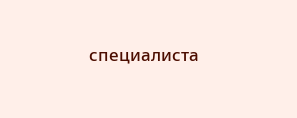специалиста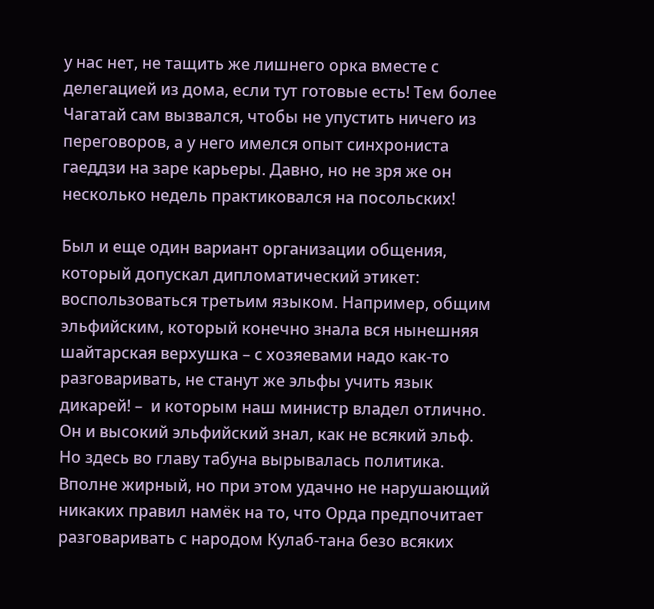у нас нет, не тащить же лишнего орка вместе с делегацией из дома, если тут готовые есть! Тем более Чагатай сам вызвался, чтобы не упустить ничего из переговоров, а у него имелся опыт синхрониста гаеддзи на заре карьеры. Давно, но не зря же он несколько недель практиковался на посольских!

Был и еще один вариант организации общения, который допускал дипломатический этикет: воспользоваться третьим языком. Например, общим эльфийским, который конечно знала вся нынешняя шайтарская верхушка – с хозяевами надо как-то разговаривать, не станут же эльфы учить язык дикарей! –  и которым наш министр владел отлично. Он и высокий эльфийский знал, как не всякий эльф. Но здесь во главу табуна вырывалась политика. Вполне жирный, но при этом удачно не нарушающий никаких правил намёк на то, что Орда предпочитает разговаривать с народом Кулаб-тана безо всяких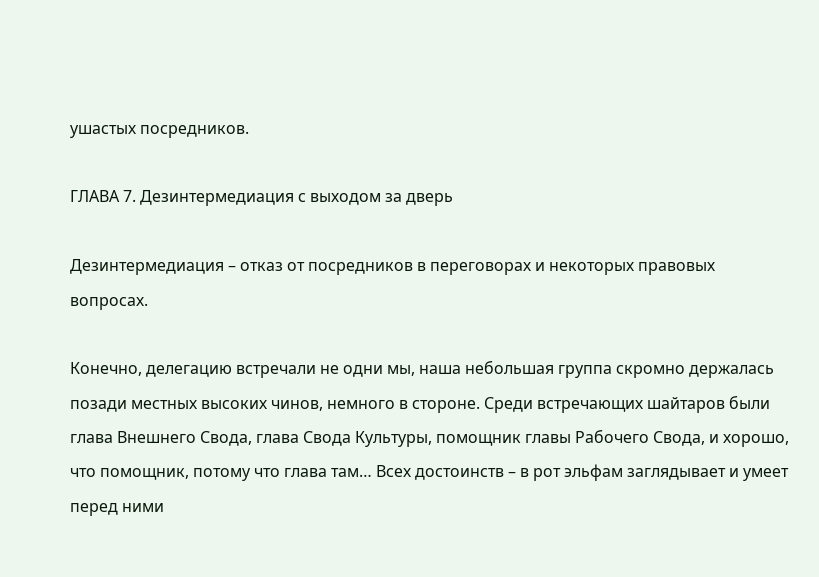ушастых посредников.

ΓЛАВА 7. Дезинтермедиация с выходом за дверь

Дезинтермедиация – отказ от посредников в переговорах и некоторых правовых вопросах.

Конечно, делегацию встречали не одни мы, наша небольшая группа скромно держалась позади местных высоких чинов, немного в стороне. Среди встречающих шайтаров были глава Внешнего Свода, глава Свода Культуры, помощник главы Рабочего Свода, и хорошо, что помощник, потому что глава там… Всех достоинств – в рот эльфам заглядывает и умеет перед ними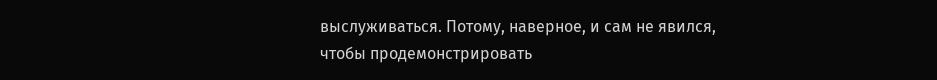выслуживаться. Потому, наверное, и сам не явился, чтобы продемонстрировать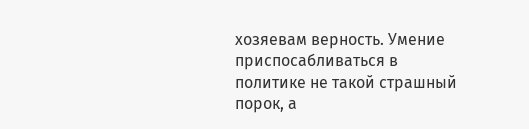хозяевам верность. Умение приспосабливаться в политике не такой страшный порок, а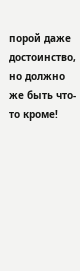порой даже достоинство, но должно же быть что-то кроме!